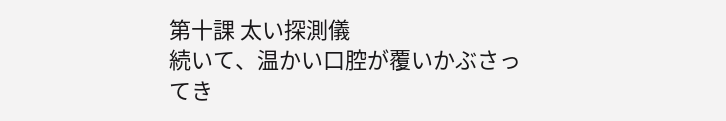第十課 太い探測儀
続いて、温かい口腔が覆いかぶさってき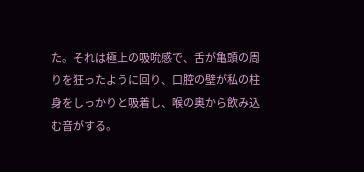た。それは極上の吸吮感で、舌が亀頭の周りを狂ったように回り、口腔の壁が私の柱身をしっかりと吸着し、喉の奥から飲み込む音がする。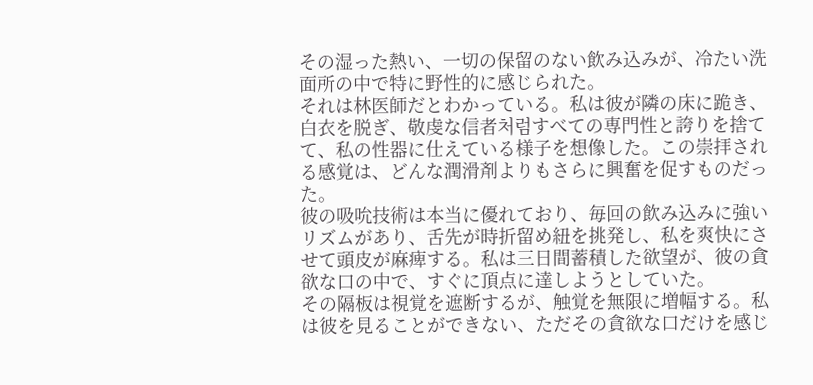その湿った熱い、一切の保留のない飲み込みが、冷たい洗面所の中で特に野性的に感じられた。
それは林医師だとわかっている。私は彼が隣の床に跪き、白衣を脱ぎ、敬虔な信者처럼すべての専門性と誇りを捨てて、私の性器に仕えている様子を想像した。この崇拝される感覚は、どんな潤滑剤よりもさらに興奮を促すものだった。
彼の吸吮技術は本当に優れており、毎回の飲み込みに強いリズムがあり、舌先が時折留め紐を挑発し、私を爽快にさせて頭皮が麻痺する。私は三日間蓄積した欲望が、彼の貪欲な口の中で、すぐに頂点に達しようとしていた。
その隔板は視覚を遮断するが、触覚を無限に増幅する。私は彼を見ることができない、ただその貪欲な口だけを感じ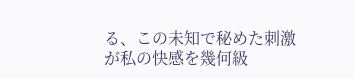る、この未知で秘めた刺激が私の快感を幾何級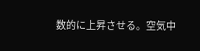数的に上昇させる。空気中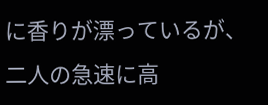に香りが漂っているが、二人の急速に高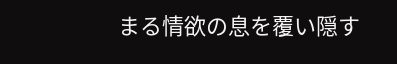まる情欲の息を覆い隠す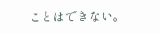ことはできない。